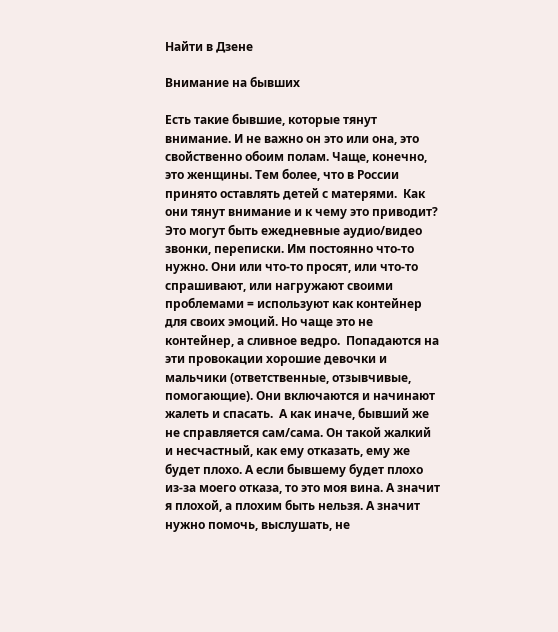Найти в Дзене

Внимание на бывших

Есть такие бывшие, которые тянут внимание. И не важно он это или она, это свойственно обоим полам. Чаще, конечно, это женщины. Тем более, что в России принято оставлять детей с матерями.  Как они тянут внимание и к чему это приводит? Это могут быть ежедневные аудио/видео звонки, переписки. Им постоянно что-то нужно. Они или что-то просят, или что-то спрашивают, или нагружают своими проблемами = используют как контейнер для своих эмоций. Но чаще это не контейнер, а сливное ведро.  Попадаются на эти провокации хорошие девочки и мальчики (ответственные, отзывчивые, помогающие). Они включаются и начинают жалеть и спасать.  А как иначе, бывший же не справляется сам/сама. Он такой жалкий и несчастный, как ему отказать, ему же будет плохо. А если бывшему будет плохо из-за моего отказа, то это моя вина. А значит я плохой, а плохим быть нельзя. А значит нужно помочь, выслушать, не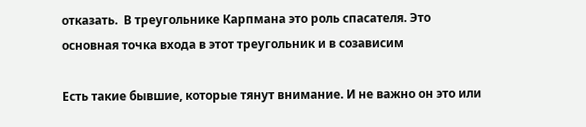отказать.  В треугольнике Карпмана это роль спасателя. Это основная точка входа в этот треугольник и в созависим

Есть такие бывшие, которые тянут внимание. И не важно он это или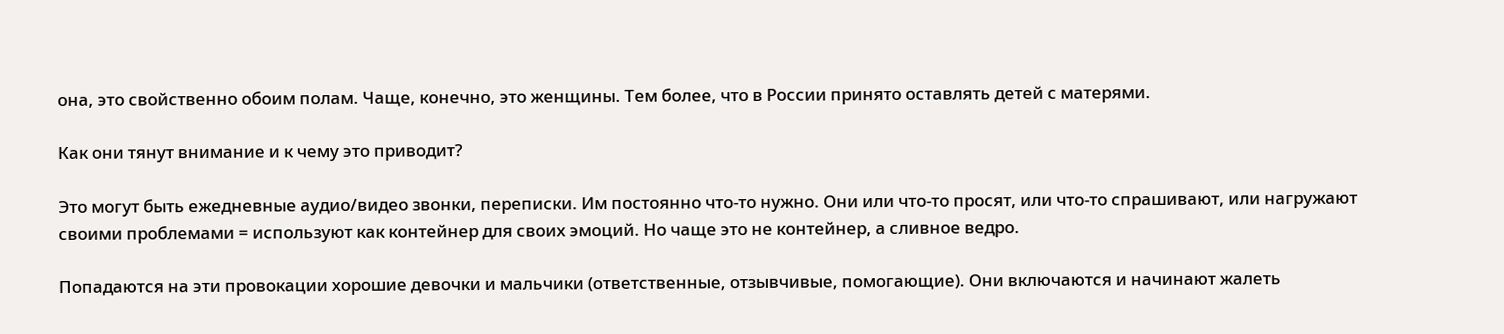она, это свойственно обоим полам. Чаще, конечно, это женщины. Тем более, что в России принято оставлять детей с матерями.

Как они тянут внимание и к чему это приводит?

Это могут быть ежедневные аудио/видео звонки, переписки. Им постоянно что-то нужно. Они или что-то просят, или что-то спрашивают, или нагружают своими проблемами = используют как контейнер для своих эмоций. Но чаще это не контейнер, а сливное ведро.

Попадаются на эти провокации хорошие девочки и мальчики (ответственные, отзывчивые, помогающие). Они включаются и начинают жалеть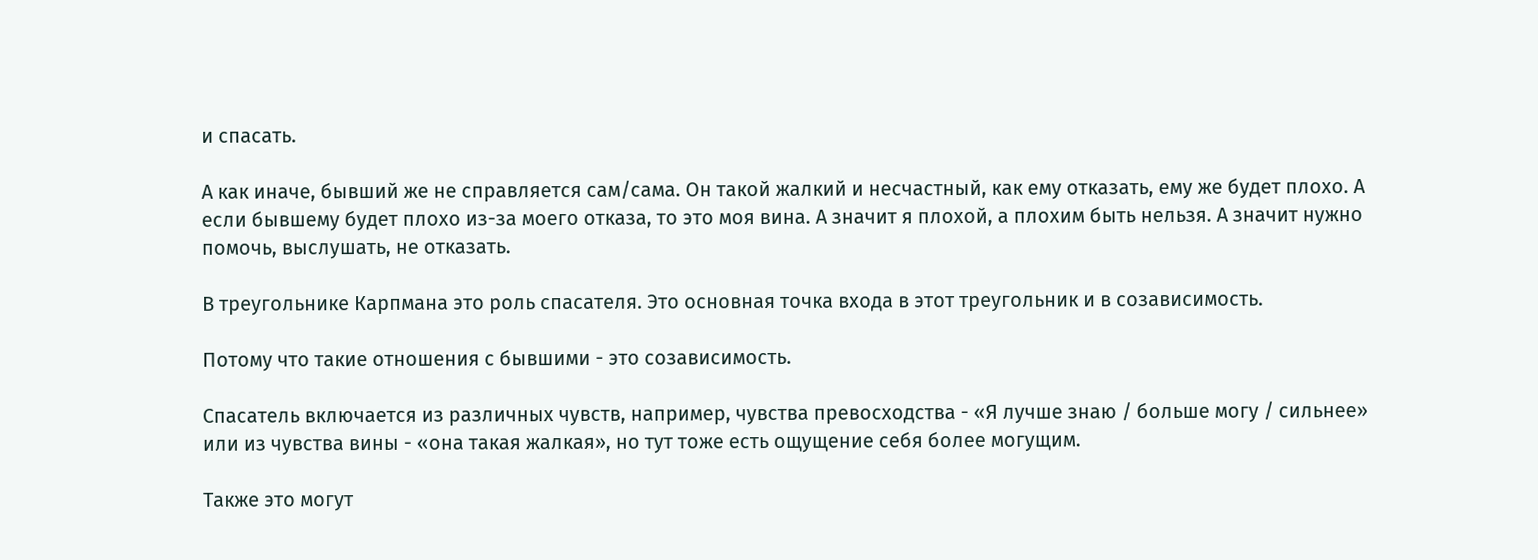и спасать.

А как иначе, бывший же не справляется сам/сама. Он такой жалкий и несчастный, как ему отказать, ему же будет плохо. А если бывшему будет плохо из-за моего отказа, то это моя вина. А значит я плохой, а плохим быть нельзя. А значит нужно помочь, выслушать, не отказать.

В треугольнике Карпмана это роль спасателя. Это основная точка входа в этот треугольник и в созависимость.

Потому что такие отношения с бывшими - это созависимость.

Спасатель включается из различных чувств, например, чувства превосходства - «Я лучше знаю / больше могу / сильнее» или из чувства вины - «она такая жалкая», но тут тоже есть ощущение себя более могущим.

Также это могут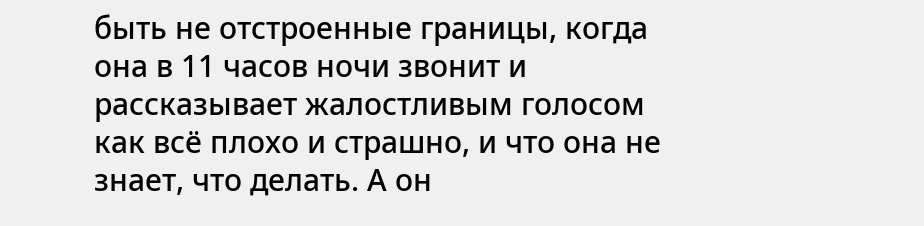быть не отстроенные границы, когда она в 11 часов ночи звонит и рассказывает жалостливым голосом как всё плохо и страшно, и что она не знает, что делать. А он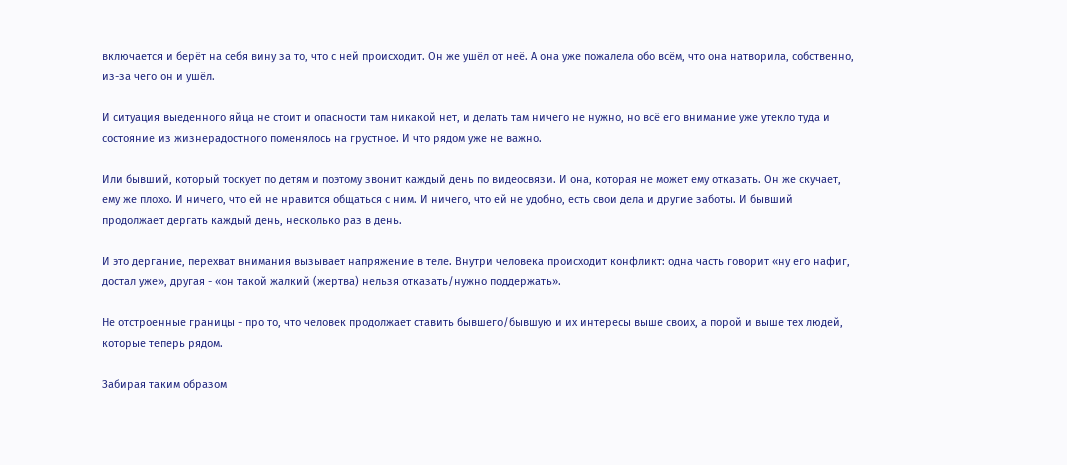включается и берёт на себя вину за то, что с ней происходит. Он же ушёл от неё. А она уже пожалела обо всём, что она натворила, собственно, из-за чего он и ушёл.

И ситуация выеденного яйца не стоит и опасности там никакой нет, и делать там ничего не нужно, но всё его внимание уже утекло туда и состояние из жизнерадостного поменялось на грустное. И что рядом уже не важно.

Или бывший, который тоскует по детям и поэтому звонит каждый день по видеосвязи. И она, которая не может ему отказать. Он же скучает, ему же плохо. И ничего, что ей не нравится общаться с ним. И ничего, что ей не удобно, есть свои дела и другие заботы. И бывший продолжает дергать каждый день, несколько раз в день.

И это дергание, перехват внимания вызывает напряжение в теле. Внутри человека происходит конфликт: одна часть говорит «ну его нафиг, достал уже», другая - «он такой жалкий (жертва) нельзя отказать/нужно поддержать».

Не отстроенные границы - про то, что человек продолжает ставить бывшего/бывшую и их интересы выше своих, а порой и выше тех людей, которые теперь рядом.

Забирая таким образом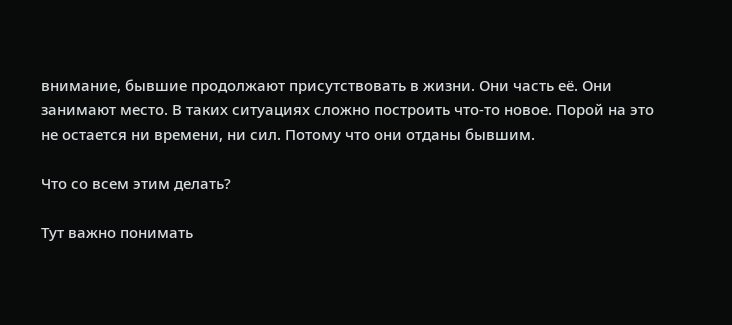внимание, бывшие продолжают присутствовать в жизни. Они часть её. Они занимают место. В таких ситуациях сложно построить что-то новое. Порой на это не остается ни времени, ни сил. Потому что они отданы бывшим.

Что со всем этим делать?

Тут важно понимать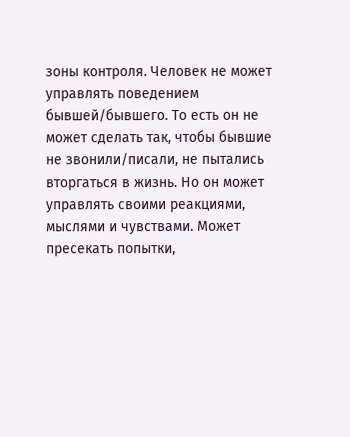зоны контроля. Человек не может управлять поведением бывшей/бывшего. То есть он не может сделать так, чтобы бывшие не звонили/писали, не пытались вторгаться в жизнь. Но он может управлять своими реакциями, мыслями и чувствами. Может пресекать попытки,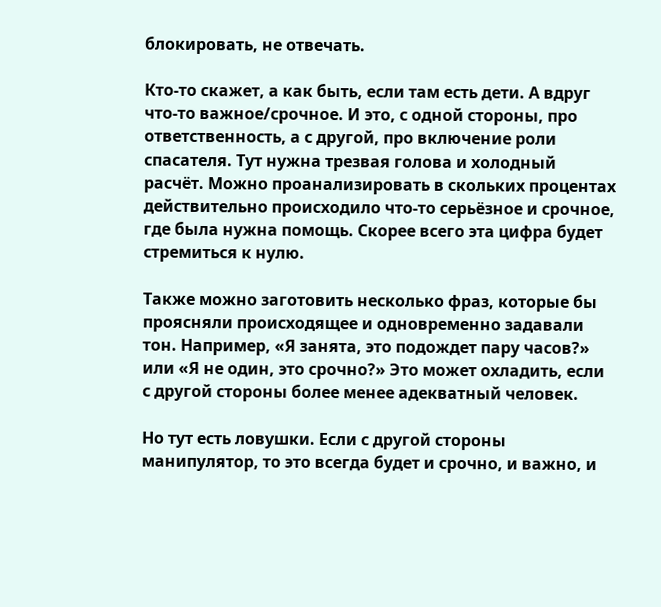блокировать, не отвечать.

Кто-то скажет, а как быть, если там есть дети. А вдруг что-то важное/срочное. И это, с одной стороны, про ответственность, а с другой, про включение роли спасателя. Тут нужна трезвая голова и холодный расчёт. Можно проанализировать в скольких процентах действительно происходило что-то серьёзное и срочное, где была нужна помощь. Скорее всего эта цифра будет стремиться к нулю.

Также можно заготовить несколько фраз, которые бы проясняли происходящее и одновременно задавали тон. Например, «Я занята, это подождет пару часов?» или «Я не один, это срочно?» Это может охладить, если с другой стороны более менее адекватный человек.

Но тут есть ловушки. Если с другой стороны манипулятор, то это всегда будет и срочно, и важно, и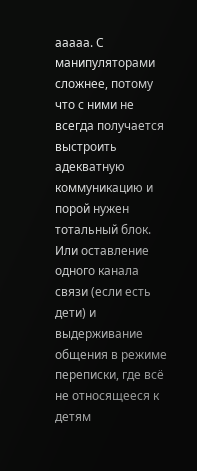ааааа. С манипуляторами сложнее, потому что с ними не всегда получается выстроить адекватную коммуникацию и порой нужен тотальный блок. Или оставление одного канала связи (если есть дети) и выдерживание общения в режиме переписки, где всё не относящееся к детям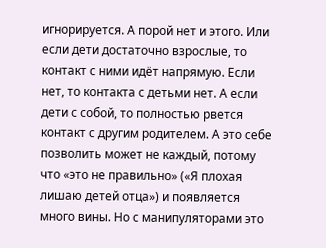игнорируется. А порой нет и этого. Или если дети достаточно взрослые, то контакт с ними идёт напрямую. Если нет, то контакта с детьми нет. А если дети с собой, то полностью рвется контакт с другим родителем. А это себе позволить может не каждый, потому что «это не правильно» («Я плохая лишаю детей отца») и появляется много вины. Но с манипуляторами это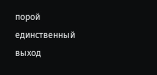порой единственный выход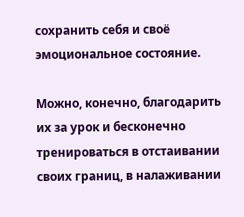сохранить себя и своё эмоциональное состояние.

Можно, конечно, благодарить их за урок и бесконечно тренироваться в отстаивании своих границ, в налаживании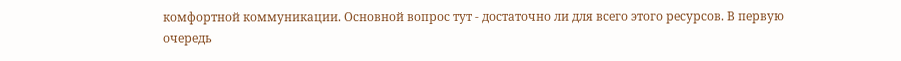комфортной коммуникации. Основной вопрос тут - достаточно ли для всего этого ресурсов. В первую очередь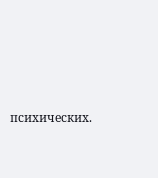психических.